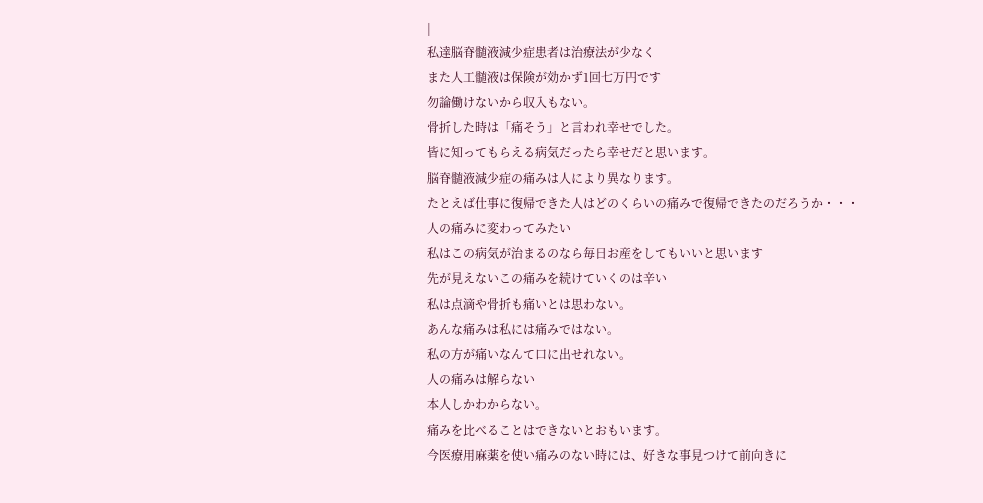|
私達脳脊髄液減少症患者は治療法が少なく
また人工髄液は保険が効かず1回七万円です
勿論働けないから収入もない。
骨折した時は「痛そう」と言われ幸せでした。
皆に知ってもらえる病気だったら幸せだと思います。
脳脊髄液減少症の痛みは人により異なります。
たとえば仕事に復帰できた人はどのくらいの痛みで復帰できたのだろうか・・・
人の痛みに変わってみたい
私はこの病気が治まるのなら毎日お産をしてもいいと思います
先が見えないこの痛みを続けていくのは辛い
私は点滴や骨折も痛いとは思わない。
あんな痛みは私には痛みではない。
私の方が痛いなんて口に出せれない。
人の痛みは解らない
本人しかわからない。
痛みを比べることはできないとおもいます。
今医療用麻薬を使い痛みのない時には、好きな事見つけて前向きに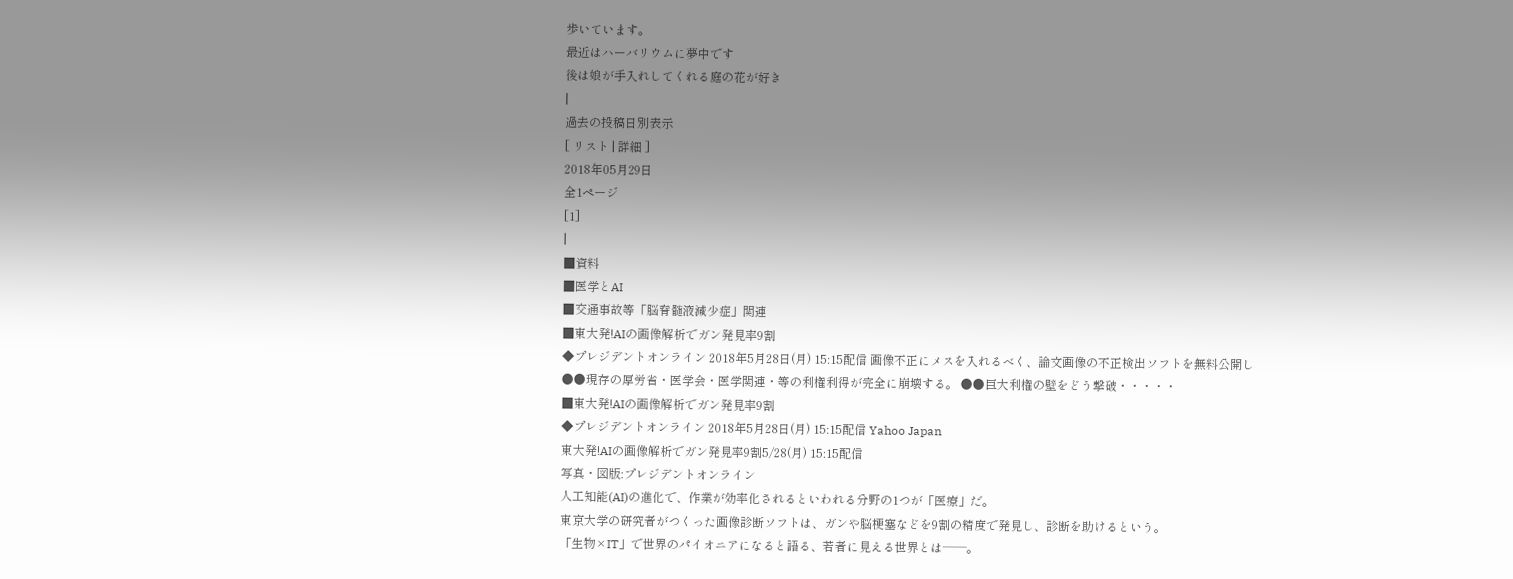歩いています。
最近はハーバリウムに夢中です
後は娘が手入れしてくれる庭の花が好き
|
過去の投稿日別表示
[ リスト | 詳細 ]
2018年05月29日
全1ページ
[1]
|
■資料
■医学とAI
■交通事故等「脳脊髄液減少症」関連
■東大発!AIの画像解析でガン発見率9割
◆プレジデントオンライン 2018年5月28日(月) 15:15配信 画像不正にメスを入れるべく、論文画像の不正検出ソフトを無料公開し
●●現存の厚労省・医学会・医学関連・等の利権利得が完全に崩壊する。 ●●巨大利権の壁をどう撃破・・・・・
■東大発!AIの画像解析でガン発見率9割
◆プレジデントオンライン 2018年5月28日(月) 15:15配信 Yahoo Japan
東大発!AIの画像解析でガン発見率9割5/28(月) 15:15配信
写真・図版:プレジデントオンライン
人工知能(AI)の進化で、作業が効率化されるといわれる分野の1つが「医療」だ。
東京大学の研究者がつくった画像診断ソフトは、ガンや脳梗塞などを9割の精度で発見し、診断を助けるという。
「生物×IT」で世界のパイオニアになると語る、若者に見える世界とは──。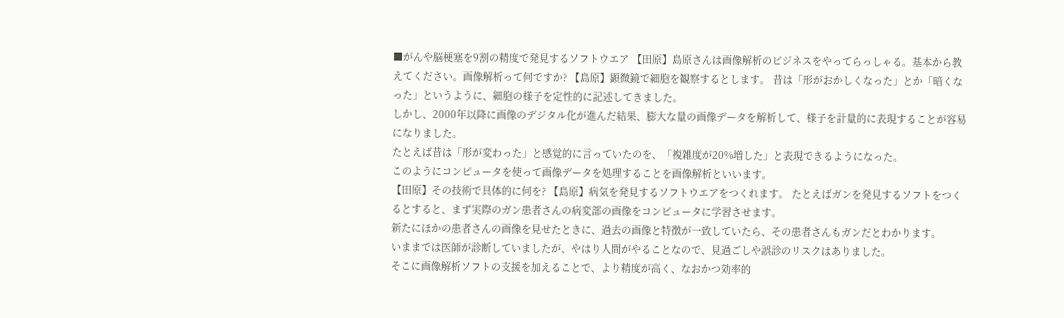■がんや脳梗塞を9割の精度で発見するソフトウエア 【田原】島原さんは画像解析のビジネスをやってらっしゃる。基本から教えてください。画像解析って何ですか? 【島原】顕微鏡で細胞を観察するとします。 昔は「形がおかしくなった」とか「暗くなった」というように、細胞の様子を定性的に記述してきました。
しかし、2000年以降に画像のデジタル化が進んだ結果、膨大な量の画像データを解析して、様子を計量的に表現することが容易になりました。
たとえば昔は「形が変わった」と感覚的に言っていたのを、「複雑度が20%増した」と表現できるようになった。
このようにコンピュータを使って画像データを処理することを画像解析といいます。
【田原】その技術で具体的に何を? 【島原】病気を発見するソフトウエアをつくれます。 たとえばガンを発見するソフトをつくるとすると、まず実際のガン患者さんの病変部の画像をコンピュータに学習させます。
新たにほかの患者さんの画像を見せたときに、過去の画像と特徴が一致していたら、その患者さんもガンだとわかります。
いままでは医師が診断していましたが、やはり人間がやることなので、見過ごしや誤診のリスクはありました。
そこに画像解析ソフトの支援を加えることで、より精度が高く、なおかつ効率的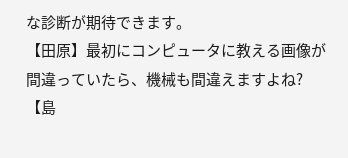な診断が期待できます。
【田原】最初にコンピュータに教える画像が間違っていたら、機械も間違えますよね? 【島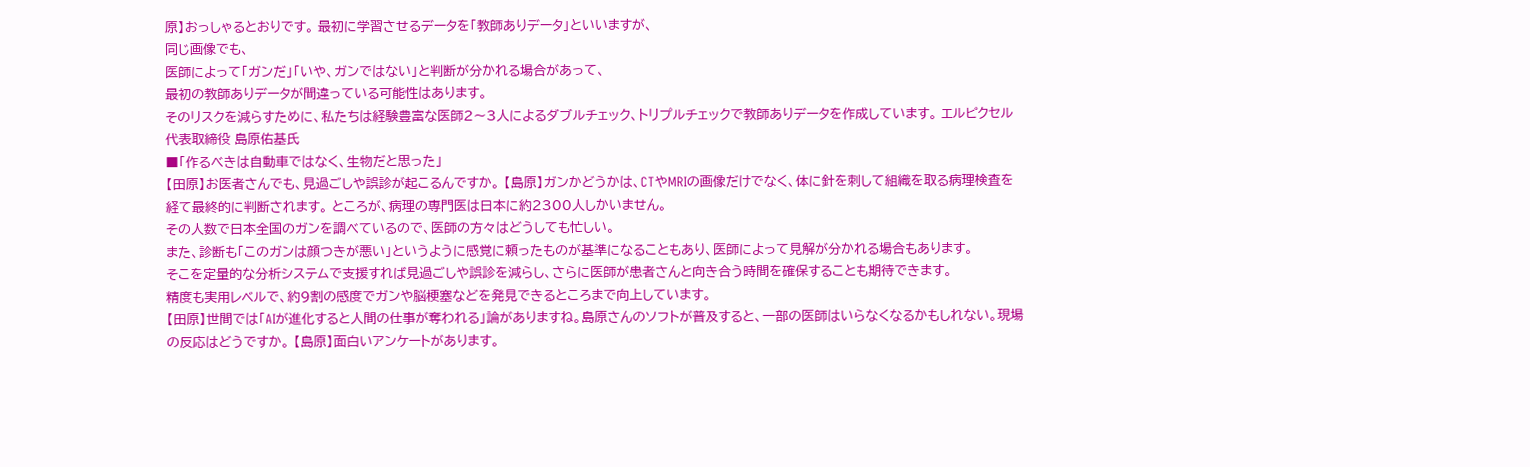原】おっしゃるとおりです。 最初に学習させるデータを「教師ありデータ」といいますが、
同じ画像でも、
医師によって「ガンだ」「いや、ガンではない」と判断が分かれる場合があって、
最初の教師ありデータが間違っている可能性はあります。
そのリスクを減らすために、私たちは経験豊富な医師2〜3人によるダブルチェック、トリプルチェックで教師ありデータを作成しています。 エルピクセル 代表取締役 島原佑基氏
■「作るべきは自動車ではなく、生物だと思った」
【田原】お医者さんでも、見過ごしや誤診が起こるんですか。 【島原】ガンかどうかは、CTやMRIの画像だけでなく、体に針を刺して組織を取る病理検査を経て最終的に判断されます。 ところが、病理の専門医は日本に約2300人しかいません。
その人数で日本全国のガンを調べているので、医師の方々はどうしても忙しい。
また、診断も「このガンは顔つきが悪い」というように感覚に頼ったものが基準になることもあり、医師によって見解が分かれる場合もあります。
そこを定量的な分析システムで支援すれば見過ごしや誤診を減らし、さらに医師が患者さんと向き合う時間を確保することも期待できます。
精度も実用レベルで、約9割の感度でガンや脳梗塞などを発見できるところまで向上しています。
【田原】世間では「AIが進化すると人間の仕事が奪われる」論がありますね。島原さんのソフトが普及すると、一部の医師はいらなくなるかもしれない。現場の反応はどうですか。 【島原】面白いアンケートがあります。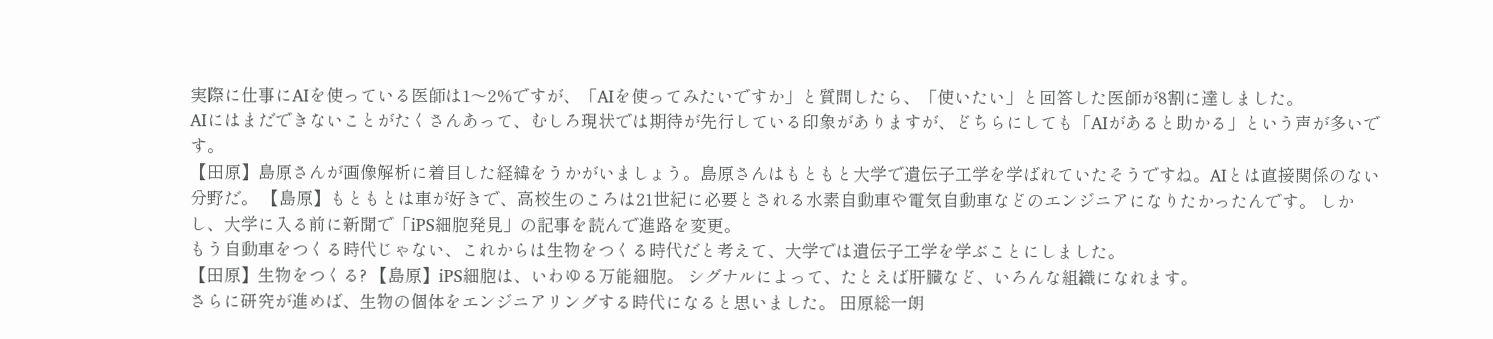実際に仕事にAIを使っている医師は1〜2%ですが、「AIを使ってみたいですか」と質問したら、「使いたい」と回答した医師が8割に達しました。
AIにはまだできないことがたくさんあって、むしろ現状では期待が先行している印象がありますが、どちらにしても「AIがあると助かる」という声が多いです。
【田原】島原さんが画像解析に着目した経緯をうかがいましょう。島原さんはもともと大学で遺伝子工学を学ばれていたそうですね。AIとは直接関係のない分野だ。 【島原】もともとは車が好きで、高校生のころは21世紀に必要とされる水素自動車や電気自動車などのエンジニアになりたかったんです。 しかし、大学に入る前に新聞で「iPS細胞発見」の記事を読んで進路を変更。
もう自動車をつくる時代じゃない、これからは生物をつくる時代だと考えて、大学では遺伝子工学を学ぶことにしました。
【田原】生物をつくる? 【島原】iPS細胞は、いわゆる万能細胞。 シグナルによって、たとえば肝臓など、いろんな組織になれます。
さらに研究が進めば、生物の個体をエンジニアリングする時代になると思いました。 田原総一朗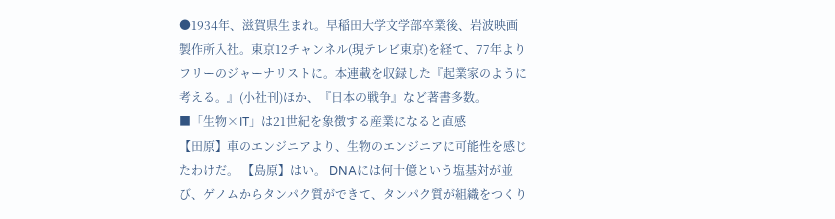●1934年、滋賀県生まれ。早稲田大学文学部卒業後、岩波映画製作所入社。東京12チャンネル(現テレビ東京)を経て、77年よりフリーのジャーナリストに。本連載を収録した『起業家のように考える。』(小社刊)ほか、『日本の戦争』など著書多数。
■「生物×IT」は21世紀を象徴する産業になると直感
【田原】車のエンジニアより、生物のエンジニアに可能性を感じたわけだ。 【島原】はい。 DNAには何十億という塩基対が並び、ゲノムからタンパク質ができて、タンパク質が組織をつくり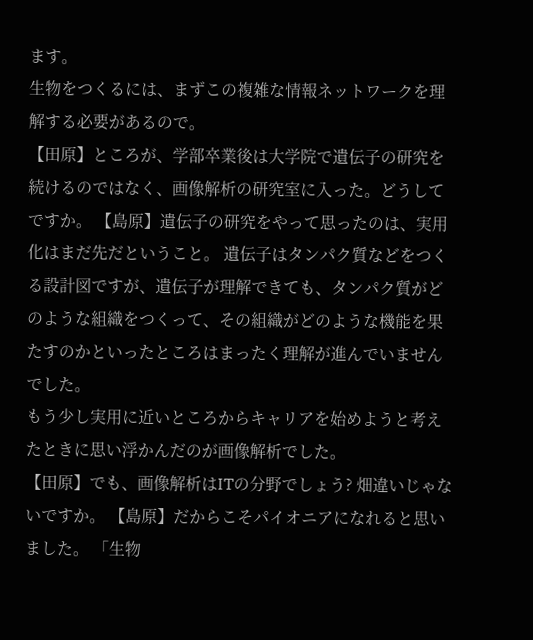ます。
生物をつくるには、まずこの複雑な情報ネットワークを理解する必要があるので。
【田原】ところが、学部卒業後は大学院で遺伝子の研究を続けるのではなく、画像解析の研究室に入った。どうしてですか。 【島原】遺伝子の研究をやって思ったのは、実用化はまだ先だということ。 遺伝子はタンパク質などをつくる設計図ですが、遺伝子が理解できても、タンパク質がどのような組織をつくって、その組織がどのような機能を果たすのかといったところはまったく理解が進んでいませんでした。
もう少し実用に近いところからキャリアを始めようと考えたときに思い浮かんだのが画像解析でした。
【田原】でも、画像解析はITの分野でしょう? 畑違いじゃないですか。 【島原】だからこそパイオニアになれると思いました。 「生物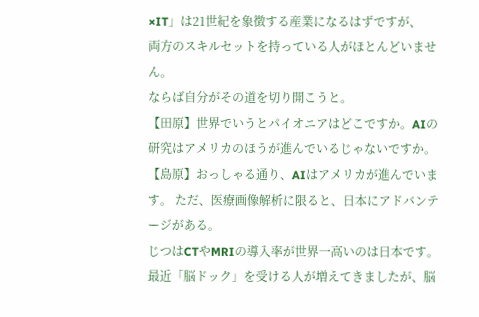×IT」は21世紀を象徴する産業になるはずですが、
両方のスキルセットを持っている人がほとんどいません。
ならば自分がその道を切り開こうと。
【田原】世界でいうとパイオニアはどこですか。AIの研究はアメリカのほうが進んでいるじゃないですか。 【島原】おっしゃる通り、AIはアメリカが進んでいます。 ただ、医療画像解析に限ると、日本にアドバンテージがある。
じつはCTやMRIの導入率が世界一高いのは日本です。
最近「脳ドック」を受ける人が増えてきましたが、脳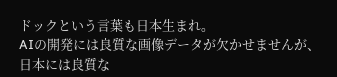ドックという言葉も日本生まれ。
AIの開発には良質な画像データが欠かせませんが、
日本には良質な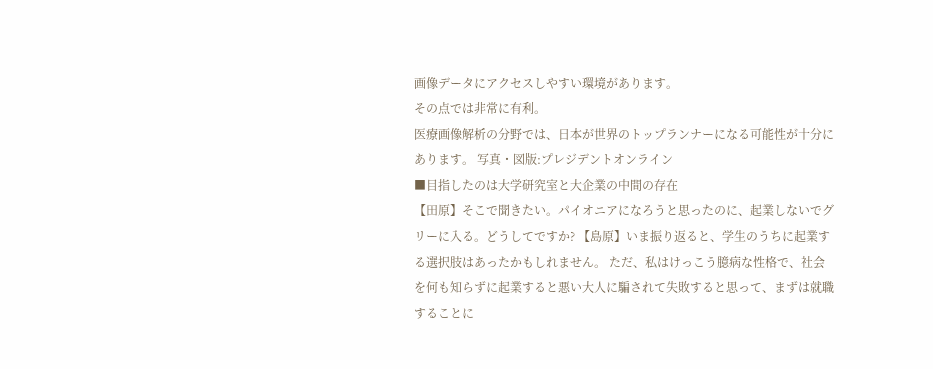画像データにアクセスしやすい環境があります。
その点では非常に有利。
医療画像解析の分野では、日本が世界のトップランナーになる可能性が十分にあります。 写真・図版:プレジデントオンライン
■目指したのは大学研究室と大企業の中間の存在
【田原】そこで聞きたい。パイオニアになろうと思ったのに、起業しないでグリーに入る。どうしてですか? 【島原】いま振り返ると、学生のうちに起業する選択肢はあったかもしれません。 ただ、私はけっこう臆病な性格で、社会を何も知らずに起業すると悪い大人に騙されて失敗すると思って、まずは就職することに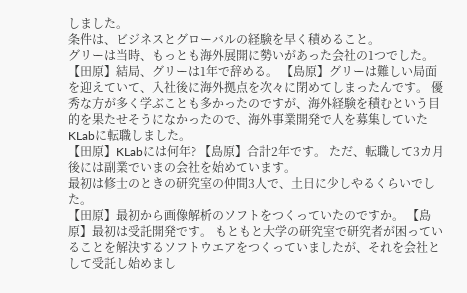しました。
条件は、ビジネスとグローバルの経験を早く積めること。
グリーは当時、もっとも海外展開に勢いがあった会社の1つでした。
【田原】結局、グリーは1年で辞める。 【島原】グリーは難しい局面を迎えていて、入社後に海外拠点を次々に閉めてしまったんです。 優秀な方が多く学ぶことも多かったのですが、海外経験を積むという目的を果たせそうになかったので、海外事業開発で人を募集していたKLabに転職しました。
【田原】KLabには何年? 【島原】合計2年です。 ただ、転職して3カ月後には副業でいまの会社を始めています。
最初は修士のときの研究室の仲間3人で、土日に少しやるくらいでした。
【田原】最初から画像解析のソフトをつくっていたのですか。 【島原】最初は受託開発です。 もともと大学の研究室で研究者が困っていることを解決するソフトウエアをつくっていましたが、それを会社として受託し始めまし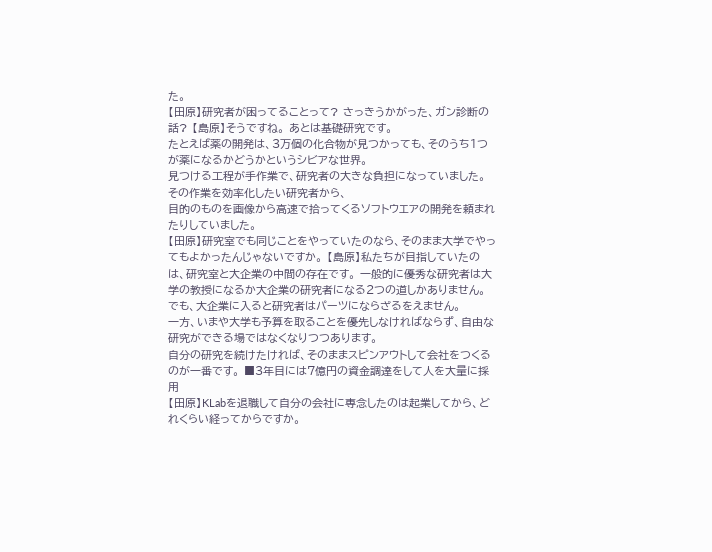た。
【田原】研究者が困ってることって? さっきうかがった、ガン診断の話? 【島原】そうですね。 あとは基礎研究です。
たとえば薬の開発は、3万個の化合物が見つかっても、そのうち1つが薬になるかどうかというシビアな世界。
見つける工程が手作業で、研究者の大きな負担になっていました。
その作業を効率化したい研究者から、
目的のものを画像から高速で拾ってくるソフトウエアの開発を頼まれたりしていました。
【田原】研究室でも同じことをやっていたのなら、そのまま大学でやってもよかったんじゃないですか。 【島原】私たちが目指していたのは、研究室と大企業の中間の存在です。 一般的に優秀な研究者は大学の教授になるか大企業の研究者になる2つの道しかありません。
でも、大企業に入ると研究者はパーツにならざるをえません。
一方、いまや大学も予算を取ることを優先しなければならず、自由な研究ができる場ではなくなりつつあります。
自分の研究を続けたければ、そのままスピンアウトして会社をつくるのが一番です。 ■3年目には7億円の資金調達をして人を大量に採用
【田原】KLabを退職して自分の会社に専念したのは起業してから、どれくらい経ってからですか。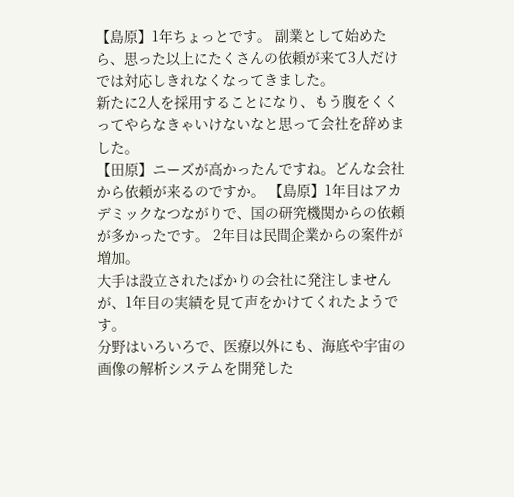【島原】1年ちょっとです。 副業として始めたら、思った以上にたくさんの依頼が来て3人だけでは対応しきれなくなってきました。
新たに2人を採用することになり、もう腹をくくってやらなきゃいけないなと思って会社を辞めました。
【田原】ニーズが高かったんですね。どんな会社から依頼が来るのですか。 【島原】1年目はアカデミックなつながりで、国の研究機関からの依頼が多かったです。 2年目は民間企業からの案件が増加。
大手は設立されたばかりの会社に発注しませんが、1年目の実績を見て声をかけてくれたようです。
分野はいろいろで、医療以外にも、海底や宇宙の画像の解析システムを開発した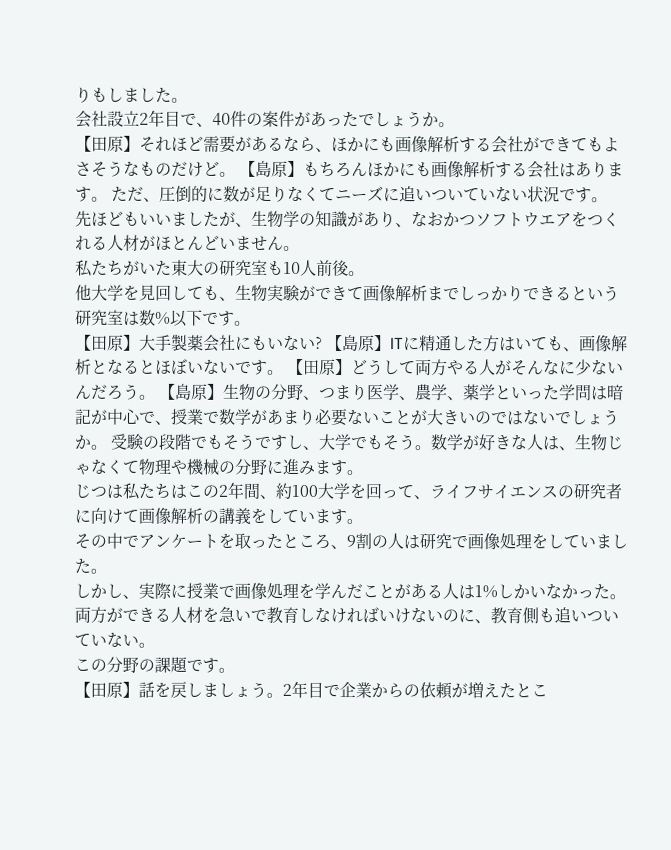りもしました。
会社設立2年目で、40件の案件があったでしょうか。
【田原】それほど需要があるなら、ほかにも画像解析する会社ができてもよさそうなものだけど。 【島原】もちろんほかにも画像解析する会社はあります。 ただ、圧倒的に数が足りなくてニーズに追いついていない状況です。
先ほどもいいましたが、生物学の知識があり、なおかつソフトウエアをつくれる人材がほとんどいません。
私たちがいた東大の研究室も10人前後。
他大学を見回しても、生物実験ができて画像解析までしっかりできるという研究室は数%以下です。
【田原】大手製薬会社にもいない? 【島原】ITに精通した方はいても、画像解析となるとほぼいないです。 【田原】どうして両方やる人がそんなに少ないんだろう。 【島原】生物の分野、つまり医学、農学、薬学といった学問は暗記が中心で、授業で数学があまり必要ないことが大きいのではないでしょうか。 受験の段階でもそうですし、大学でもそう。数学が好きな人は、生物じゃなくて物理や機械の分野に進みます。
じつは私たちはこの2年間、約100大学を回って、ライフサイエンスの研究者に向けて画像解析の講義をしています。
その中でアンケートを取ったところ、9割の人は研究で画像処理をしていました。
しかし、実際に授業で画像処理を学んだことがある人は1%しかいなかった。
両方ができる人材を急いで教育しなければいけないのに、教育側も追いついていない。
この分野の課題です。
【田原】話を戻しましょう。2年目で企業からの依頼が増えたとこ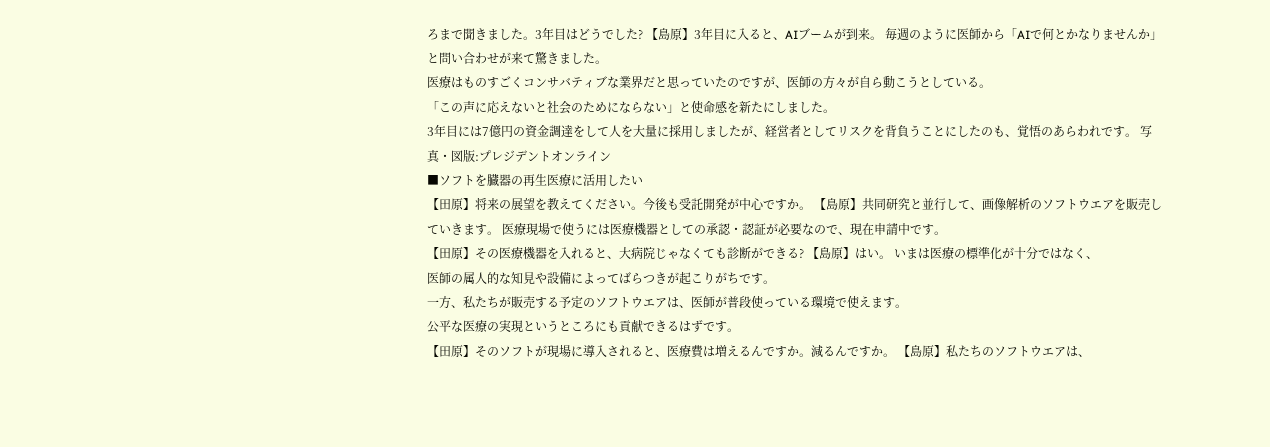ろまで聞きました。3年目はどうでした? 【島原】3年目に入ると、AIブームが到来。 毎週のように医師から「AIで何とかなりませんか」と問い合わせが来て驚きました。
医療はものすごくコンサバティブな業界だと思っていたのですが、医師の方々が自ら動こうとしている。
「この声に応えないと社会のためにならない」と使命感を新たにしました。
3年目には7億円の資金調達をして人を大量に採用しましたが、経営者としてリスクを背負うことにしたのも、覚悟のあらわれです。 写真・図版:プレジデントオンライン
■ソフトを臓器の再生医療に活用したい
【田原】将来の展望を教えてください。今後も受託開発が中心ですか。 【島原】共同研究と並行して、画像解析のソフトウエアを販売していきます。 医療現場で使うには医療機器としての承認・認証が必要なので、現在申請中です。
【田原】その医療機器を入れると、大病院じゃなくても診断ができる? 【島原】はい。 いまは医療の標準化が十分ではなく、
医師の属人的な知見や設備によってばらつきが起こりがちです。
一方、私たちが販売する予定のソフトウエアは、医師が普段使っている環境で使えます。
公平な医療の実現というところにも貢献できるはずです。
【田原】そのソフトが現場に導入されると、医療費は増えるんですか。減るんですか。 【島原】私たちのソフトウエアは、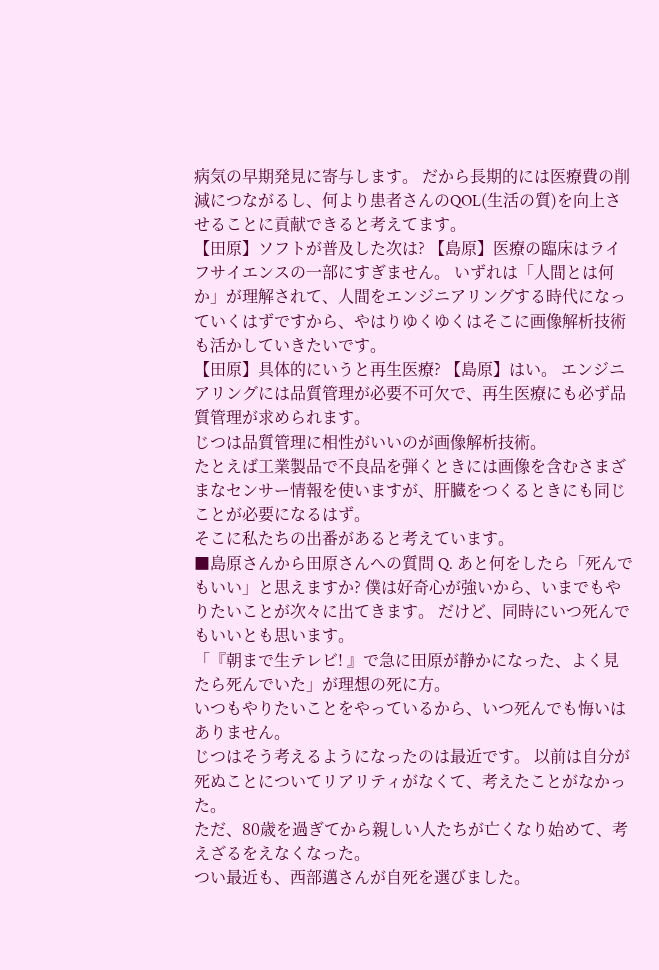病気の早期発見に寄与します。 だから長期的には医療費の削減につながるし、何より患者さんのQOL(生活の質)を向上させることに貢献できると考えてます。
【田原】ソフトが普及した次は? 【島原】医療の臨床はライフサイエンスの一部にすぎません。 いずれは「人間とは何か」が理解されて、人間をエンジニアリングする時代になっていくはずですから、やはりゆくゆくはそこに画像解析技術も活かしていきたいです。
【田原】具体的にいうと再生医療? 【島原】はい。 エンジニアリングには品質管理が必要不可欠で、再生医療にも必ず品質管理が求められます。
じつは品質管理に相性がいいのが画像解析技術。
たとえば工業製品で不良品を弾くときには画像を含むさまざまなセンサー情報を使いますが、肝臓をつくるときにも同じことが必要になるはず。
そこに私たちの出番があると考えています。
■島原さんから田原さんへの質問 Q. あと何をしたら「死んでもいい」と思えますか? 僕は好奇心が強いから、いまでもやりたいことが次々に出てきます。 だけど、同時にいつ死んでもいいとも思います。
「『朝まで生テレビ! 』で急に田原が静かになった、よく見たら死んでいた」が理想の死に方。
いつもやりたいことをやっているから、いつ死んでも悔いはありません。
じつはそう考えるようになったのは最近です。 以前は自分が死ぬことについてリアリティがなくて、考えたことがなかった。
ただ、80歳を過ぎてから親しい人たちが亡くなり始めて、考えざるをえなくなった。
つい最近も、西部邁さんが自死を選びました。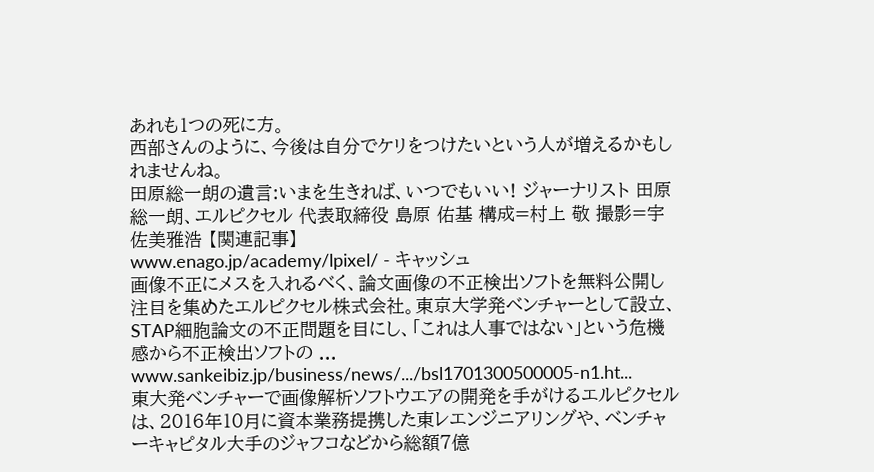あれも1つの死に方。
西部さんのように、今後は自分でケリをつけたいという人が増えるかもしれませんね。
田原総一朗の遺言:いまを生きれば、いつでもいい! ジャーナリスト 田原 総一朗、エルピクセル 代表取締役 島原 佑基 構成=村上 敬 撮影=宇佐美雅浩 【関連記事】
www.enago.jp/academy/lpixel/ - キャッシュ
画像不正にメスを入れるべく、論文画像の不正検出ソフトを無料公開し注目を集めたエルピクセル株式会社。東京大学発ベンチャーとして設立、STAP細胞論文の不正問題を目にし、「これは人事ではない」という危機感から不正検出ソフトの ... www.sankeibiz.jp/business/news/.../bsl1701300500005-n1.ht...
東大発ベンチャーで画像解析ソフトウエアの開発を手がけるエルピクセルは、2016年10月に資本業務提携した東レエンジニアリングや、ベンチャーキャピタル大手のジャフコなどから総額7億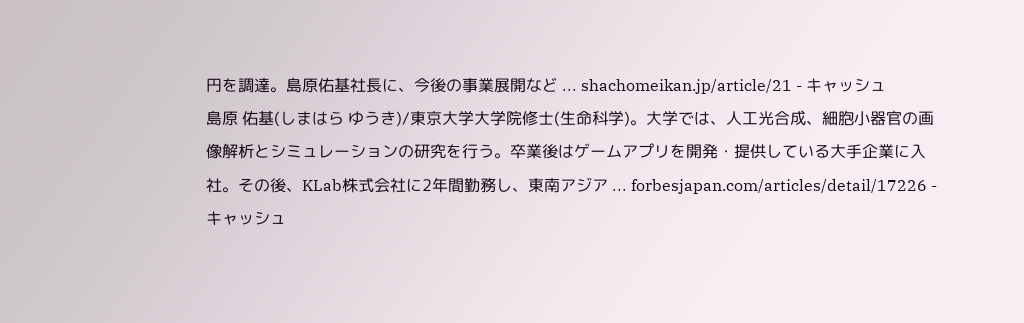円を調達。島原佑基社長に、今後の事業展開など ... shachomeikan.jp/article/21 - キャッシュ
島原 佑基(しまはら ゆうき)/東京大学大学院修士(生命科学)。大学では、人工光合成、細胞小器官の画像解析とシミュレーションの研究を行う。卒業後はゲームアプリを開発・提供している大手企業に入社。その後、KLab株式会社に2年間勤務し、東南アジア ... forbesjapan.com/articles/detail/17226 - キャッシュ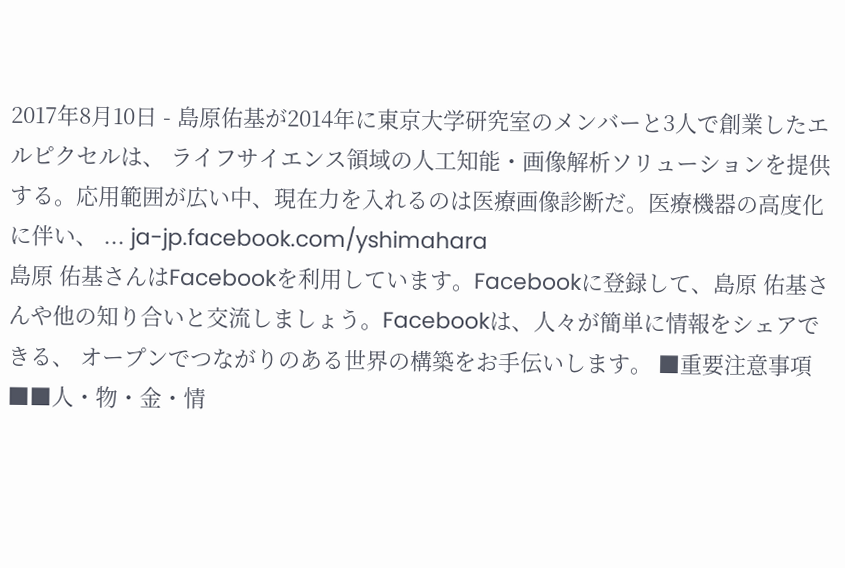2017年8月10日 - 島原佑基が2014年に東京大学研究室のメンバーと3人で創業したエルピクセルは、 ライフサイエンス領域の人工知能・画像解析ソリューションを提供する。応用範囲が広い中、現在力を入れるのは医療画像診断だ。医療機器の高度化に伴い、 ... ja-jp.facebook.com/yshimahara
島原 佑基さんはFacebookを利用しています。Facebookに登録して、島原 佑基さんや他の知り合いと交流しましょう。Facebookは、人々が簡単に情報をシェアできる、 オープンでつながりのある世界の構築をお手伝いします。 ■重要注意事項
■■人・物・金・情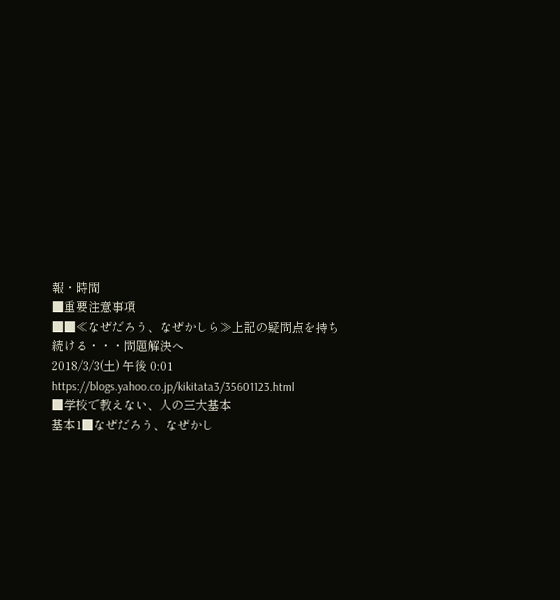報・時間
■重要注意事項
■■≪なぜだろう、なぜかしら≫上記の疑問点を持ち続ける・・・問題解決へ
2018/3/3(土) 午後 0:01 https://blogs.yahoo.co.jp/kikitata3/35601123.html
■学校で教えない、人の三大基本
基本1■なぜだろう、なぜかし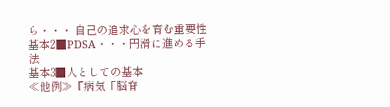ら・・・ 自己の追求心を育む重要性
基本2■PDSA・・・円滑に進める手法
基本3■人としての基本
≪他例≫『病気「脳脊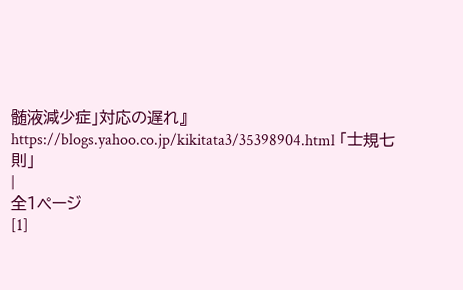髄液減少症」対応の遅れ』 https://blogs.yahoo.co.jp/kikitata3/35398904.html 「士規七則」
|
全1ページ
[1]